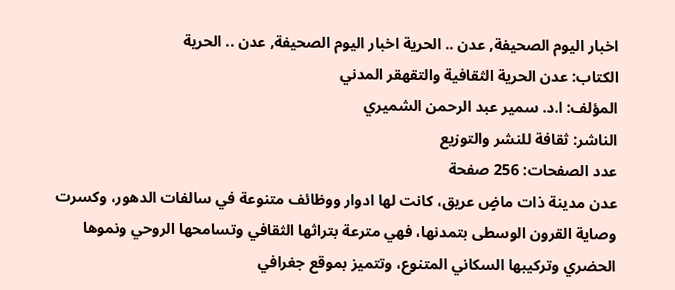اخبار اليوم الصحيفة, عدن .. الحرية اخبار اليوم الصحيفة, عدن .. الحرية
الكتاب: عدن الحرية الثقافية والتقهقر المدني
المؤلف: ا.د. سمير عبد الرحمن الشميري
الناشر: ثقافة للنشر والتوزيع
عدد الصفحات: 256 صفحة
عدن مدينة ذات ماضٍ عريق، كانت لها ادوار ووظائف متنوعة في سالفات الدهور، وكسرت وصاية القرون الوسطى بتمدنها، فهي مترعة بتراثها الثقافي وتسامحها الروحي ونموها الحضري وتركيبها السكاني المتنوع، وتتميز بموقع جغرافي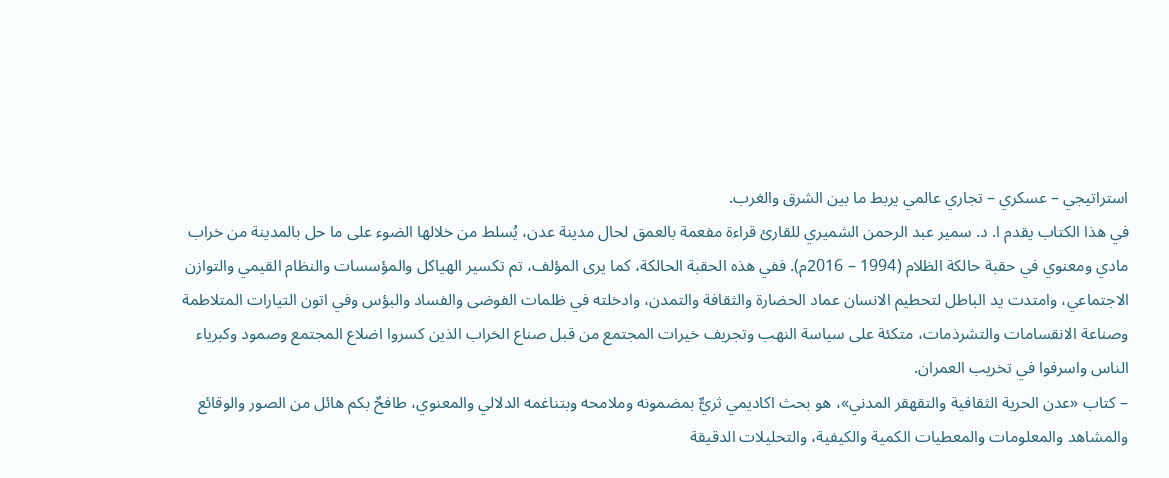استراتيجي – عسكري – تجاري عالمي يربط ما بين الشرق والغرب.
في هذا الكتاب يقدم ا. د. سمير عبد الرحمن الشميري للقارئ قراءة مفعمة بالعمق لحال مدينة عدن، يُسلط من خلالها الضوء على ما حل بالمدينة من خراب مادي ومعنوي في حقبة حالكة الظلام (1994 – 2016م). ففي هذه الحقبة الحالكة، كما يرى المؤلف، تم تكسير الهياكل والمؤسسات والنظام القيمي والتوازن الاجتماعي، وامتدت يد الباطل لتحطيم الانسان عماد الحضارة والثقافة والتمدن، وادخلته في ظلمات الفوضى والفساد والبؤس وفي اتون التيارات المتلاطمة وصناعة الانقسامات والتشرذمات، متكئة على سياسة النهب وتجريف خيرات المجتمع من قبل صناع الخراب الذين كسروا اضلاع المجتمع وصمود وكبرياء الناس واسرفوا في تخريب العمران.
– كتاب «عدن الحرية الثقافية والتقهقر المدني»، هو بحث اكاديمي ثريٌّ بمضمونه وملامحه وبتناغمه الدلالي والمعنوي، طافحٌ بكم هائل من الصور والوقائع والمشاهد والمعلومات والمعطيات الكمية والكيفية، والتحليلات الدقيقة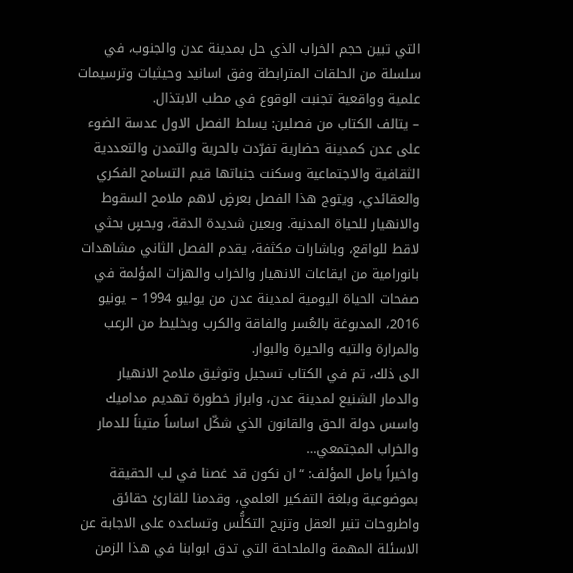التي تبين حجم الخراب الذي حل بمدينة عدن والجنوب، في سلسلة من الحلقات المترابطة وفق اسانيد وحيثيات وترسيمات علمية وواقعية تجنبت الوقوع في مطب الابتذال.
– يتالف الكتاب من فصلين: يسلط الفصل الاول عدسة الضوء على عدن كمدينة حضارية تفرّدت بالحرية والتمدن والتعددية الثقافية والاجتماعية وسكنت جنباتها قيم التسامح الفكري والعقائدي، ويتوج هذا الفصل بعرضٍ لاهم ملامح السقوط والانهيار للحياة المدنية. وبعين شديدة الدقة، وبحسٍ بحثي لاقط للواقع، وباشارات مكثفة، يقدم الفصل الثاني مشاهدات بانورامية من ايقاعات الانهيار والخراب والهزات المؤلمة في صفحات الحياة اليومية لمدينة عدن من يوليو 1994 – يونيو 2016، المدبوغة بالعُسر والفاقة والكرب وبخليط من الرعب والمرارة والتيه والحيرة والبوار.
الى ذلك، تم في الكتاب تسجيل وتوثيق ملامح الانهيار والدمار الشنيع لمدينة عدن، وابراز خطورة تهديم مداميك واسس دولة الحق والقانون الذي شكّل اساساً متيناً للدمار والخراب المجتمعي…
واخيراً يامل المؤلف: “ان نكون قد غصنا في لب الحقيقة بموضوعية وبلغة التفكير العلمي، وقدمنا للقارئ حقائق واطروحات تنير العقل وتزيح التكلُّس وتساعده على الاجابة عن الاسئلة المهمة والملحاحة التي تدق ابوابنا في هذا الزمن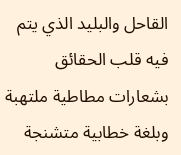القاحل والبليد الذي يتم فيه قلب الحقائق بشعارات مطاطية ملتهبة وبلغة خطابية متشنجة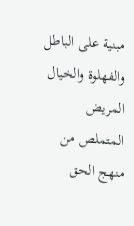مبنية على الباطل والفهلوة والخيال المريض المتملص من منهج الحق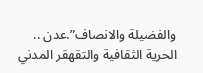والفضيلة والانصاف”.عدن .. الحرية الثقافية والتقهقر المدني